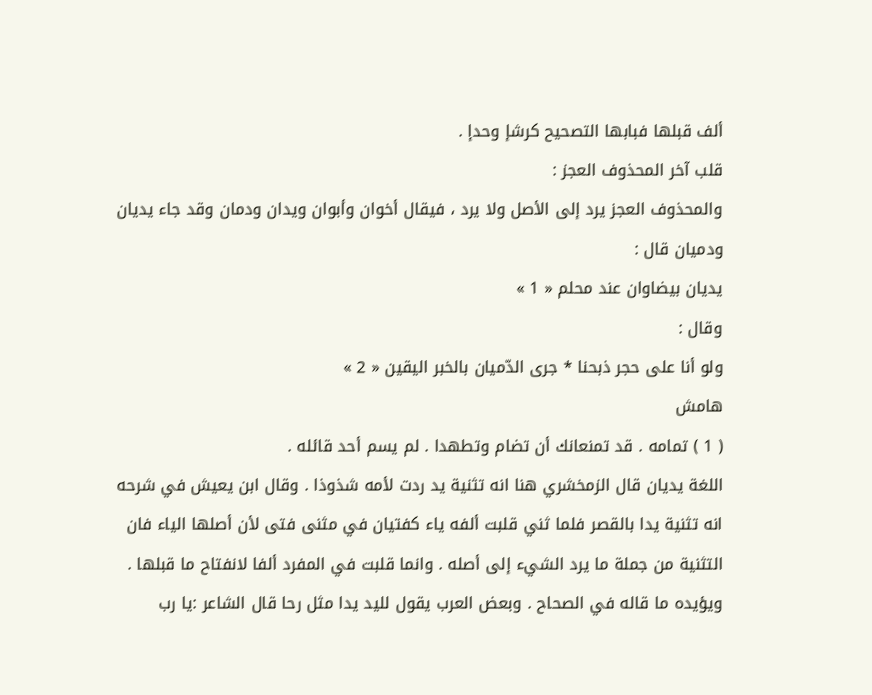ألف قبلها فبابها التصحيح كرشإ وحدإ .
قلب آخر المحذوف العجز :
والمحذوف العجز يرد إلى الأصل ولا يرد ، فيقال أخوان وأبوان ويدان ودمان وقد جاء يديان ودميان قال :
يديان بيضاوان عند محلم « 1 »
وقال :
ولو أنا على حجر ذبحنا * جرى الدّميان بالخبر اليقين « 2 »
هامش
( 1 ) تمامه . قد تمنعانك أن تضام وتطهدا . لم يسم أحد قائله .
اللغة يديان قال الزمخشري هنا انه تثنية يد ردت لأمه شذوذا . وقال ابن يعيش في شرحه انه تثنية يدا بالقصر فلما ثني قلبت ألفه ياء كفتيان في مثنى فتى لأن أصلها الياء فان التثنية من جملة ما يرد الشيء إلى أصله . وانما قلبت في المفرد ألفا لانفتاح ما قبلها . ويؤيده ما قاله في الصحاح . وبعض العرب يقول لليد يدا مثل رحا قال الشاعر :يا رب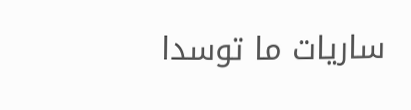ساريات ما توسدا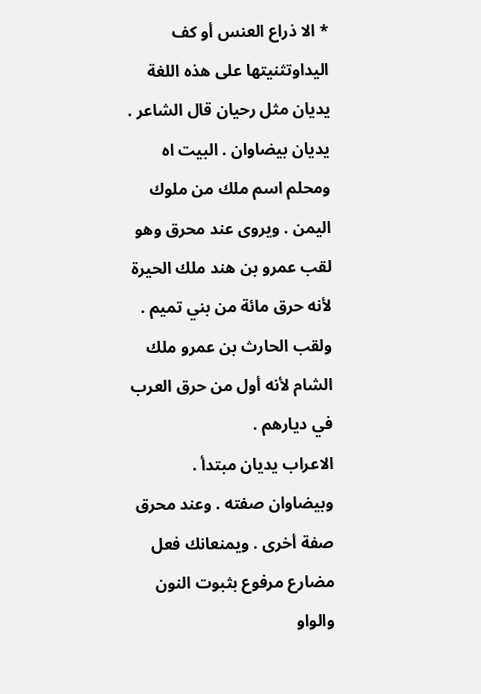* الا ذراع العنس أو كف اليداوتثنيتها على هذه اللغة يديان مثل رحيان قال الشاعر . يديان بيضاوان . البيت اه ومحلم اسم ملك من ملوك اليمن . ويروى عند محرق وهو لقب عمرو بن هند ملك الحيرة لأنه حرق مائة من بني تميم . ولقب الحارث بن عمرو ملك الشام لأنه أول من حرق العرب في ديارهم .
الاعراب يديان مبتدأ . وبيضاوان صفته . وعند محرق صفة أخرى . ويمنعانك فعل مضارع مرفوع بثبوت النون والواو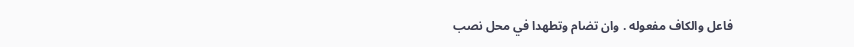فاعل والكاف مفعوله . وان تضام وتطهدا في محل نصب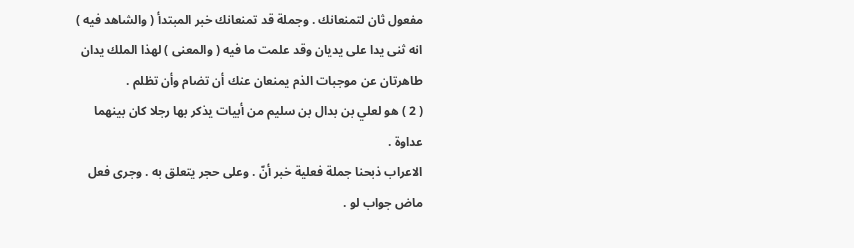مفعول ثان لتمنعانك . وجملة قد تمنعانك خبر المبتدأ ( والشاهد فيه ) انه ثنى يدا على يديان وقد علمت ما فيه ( والمعنى ) لهذا الملك يدان طاهرتان عن موجبات الذم يمنعان عنك أن تضام وأن تظلم .
( 2 ) هو لعلي بن بدال بن سليم من أبيات يذكر بها رجلا كان بينهما عداوة .
الاعراب ذبحنا جملة فعلية خبر أنّ . وعلى حجر يتعلق به . وجرى فعل ماض جواب لو .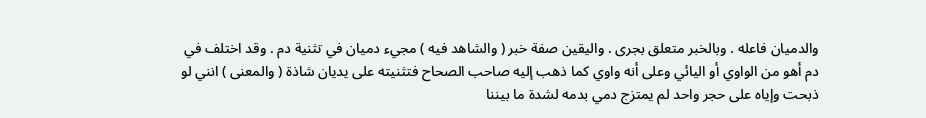والدميان فاعله . وبالخبر متعلق بجرى . واليقين صفة خبر ( والشاهد فيه ) مجيء دميان في تثنية دم . وقد اختلف في دم أهو من الواوي أو اليائي وعلى أنه واوي كما ذهب إليه صاحب الصحاح فتثنيته على يديان شاذة ( والمعنى ) انني لو ذبحت وإياه على حجر واحد لم يمتزج دمي بدمه لشدة ما بيننا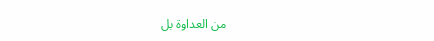من العداوة بل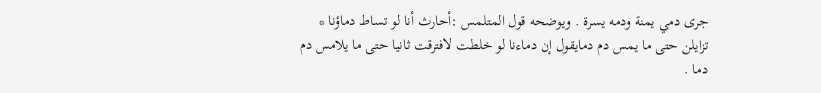جرى دمي يمنة ودمه يسرة . ويوضحه قول المتلمس :أحارث أنا لو تساط دماؤنا * تزايلن حتى ما يمس دم دمايقول إن دماءنا لو خلطت لافترقت ثانيا حتى ما يلامس دم دما .